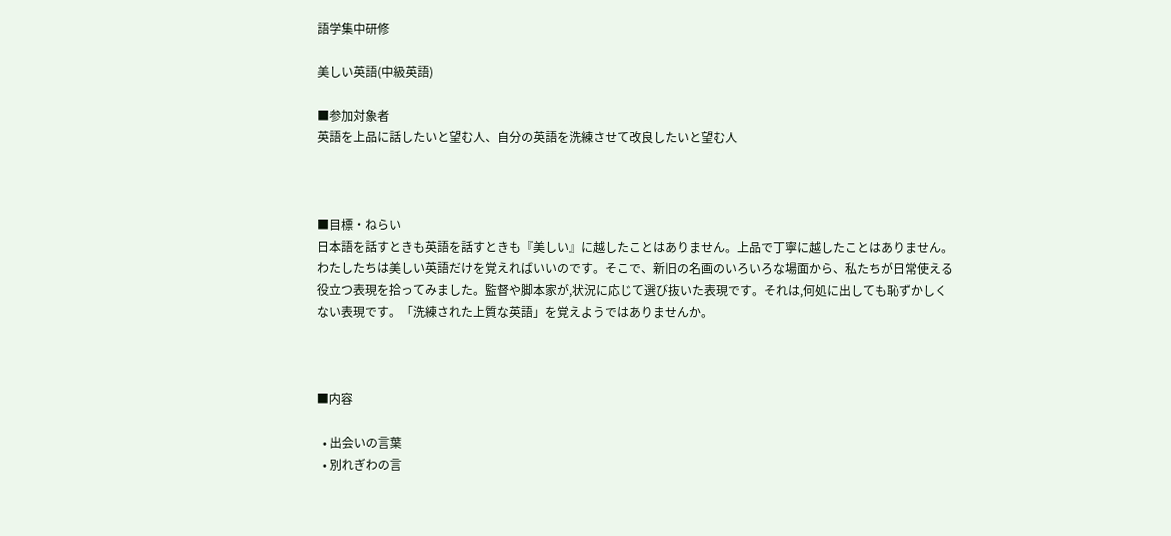語学集中研修

美しい英語(中級英語)

■参加対象者
英語を上品に話したいと望む人、自分の英語を洗練させて改良したいと望む人



■目標・ねらい
日本語を話すときも英語を話すときも『美しい』に越したことはありません。上品で丁寧に越したことはありません。わたしたちは美しい英語だけを覚えればいいのです。そこで、新旧の名画のいろいろな場面から、私たちが日常使える役立つ表現を拾ってみました。監督や脚本家が,状況に応じて選び抜いた表現です。それは,何処に出しても恥ずかしくない表現です。「洗練された上質な英語」を覚えようではありませんか。



■内容

  • 出会いの言葉
  • 別れぎわの言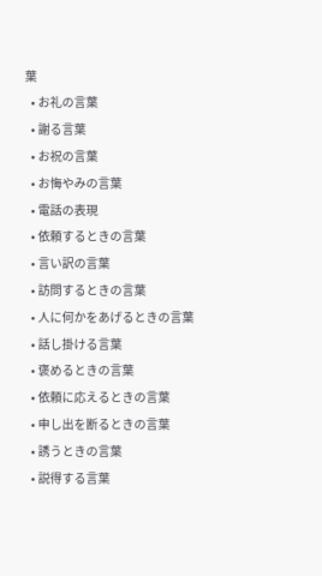葉
  • お礼の言葉
  • 謝る言葉
  • お祝の言葉
  • お悔やみの言葉
  • 電話の表現
  • 依頼するときの言葉
  • 言い訳の言葉
  • 訪問するときの言葉
  • 人に何かをあげるときの言葉
  • 話し掛ける言葉
  • 褒めるときの言葉
  • 依頼に応えるときの言葉
  • 申し出を断るときの言葉
  • 誘うときの言葉
  • 説得する言葉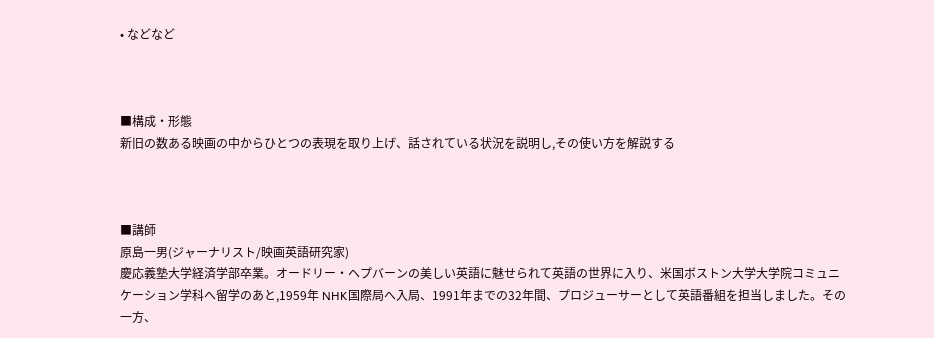• などなど



■構成・形態
新旧の数ある映画の中からひとつの表現を取り上げ、話されている状況を説明し,その使い方を解説する



■講師
原島一男(ジャーナリスト/映画英語研究家)
慶応義塾大学経済学部卒業。オードリー・ヘプバーンの美しい英語に魅せられて英語の世界に入り、米国ボストン大学大学院コミュニケーション学科へ留学のあと,1959年 NHK国際局へ入局、1991年までの32年間、プロジューサーとして英語番組を担当しました。その一方、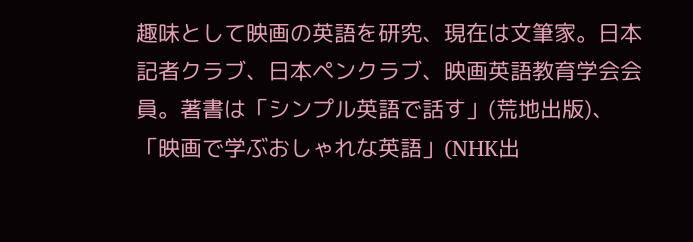趣味として映画の英語を研究、現在は文筆家。日本記者クラブ、日本ペンクラブ、映画英語教育学会会員。著書は「シンプル英語で話す」(荒地出版)、「映画で学ぶおしゃれな英語」(NHK出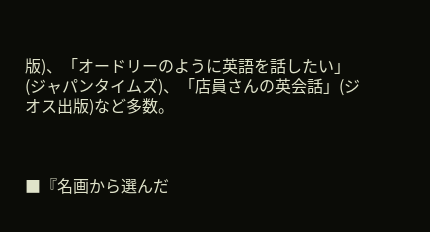版)、「オードリーのように英語を話したい」(ジャパンタイムズ)、「店員さんの英会話」(ジオス出版)など多数。



■『名画から選んだ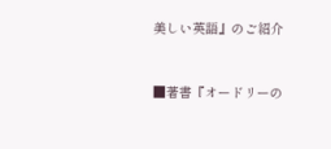美しい英語』のご紹介



■著書『オードリーの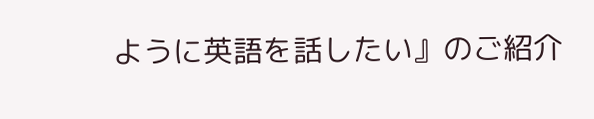ように英語を話したい』のご紹介